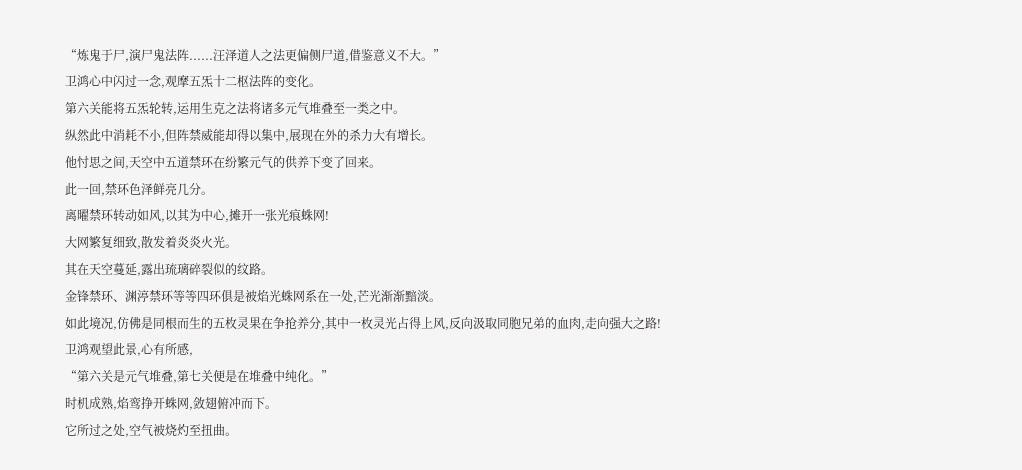“炼鬼于尸,演尸鬼法阵......汪泽道人之法更偏侧尸道,借鉴意义不大。”
卫鸿心中闪过一念,观摩五炁十二枢法阵的变化。
第六关能将五炁轮转,运用生克之法将诸多元气堆叠至一类之中。
纵然此中消耗不小,但阵禁威能却得以集中,展现在外的杀力大有增长。
他忖思之间,天空中五道禁环在纷繁元气的供养下变了回来。
此一回,禁环色泽鲜亮几分。
离曜禁环转动如风,以其为中心,摊开一张光痕蛛网!
大网繁复细致,散发着炎炎火光。
其在天空蔓延,露出琉璃碎裂似的纹路。
金锋禁环、渊渟禁环等等四环俱是被焰光蛛网系在一处,芒光渐渐黯淡。
如此境况,仿佛是同根而生的五枚灵果在争抢养分,其中一枚灵光占得上风,反向汲取同胞兄弟的血肉,走向强大之路!
卫鸿观望此景,心有所感,
“第六关是元气堆叠,第七关便是在堆叠中纯化。”
时机成熟,焰鸾挣开蛛网,敛翅俯冲而下。
它所过之处,空气被烧灼至扭曲。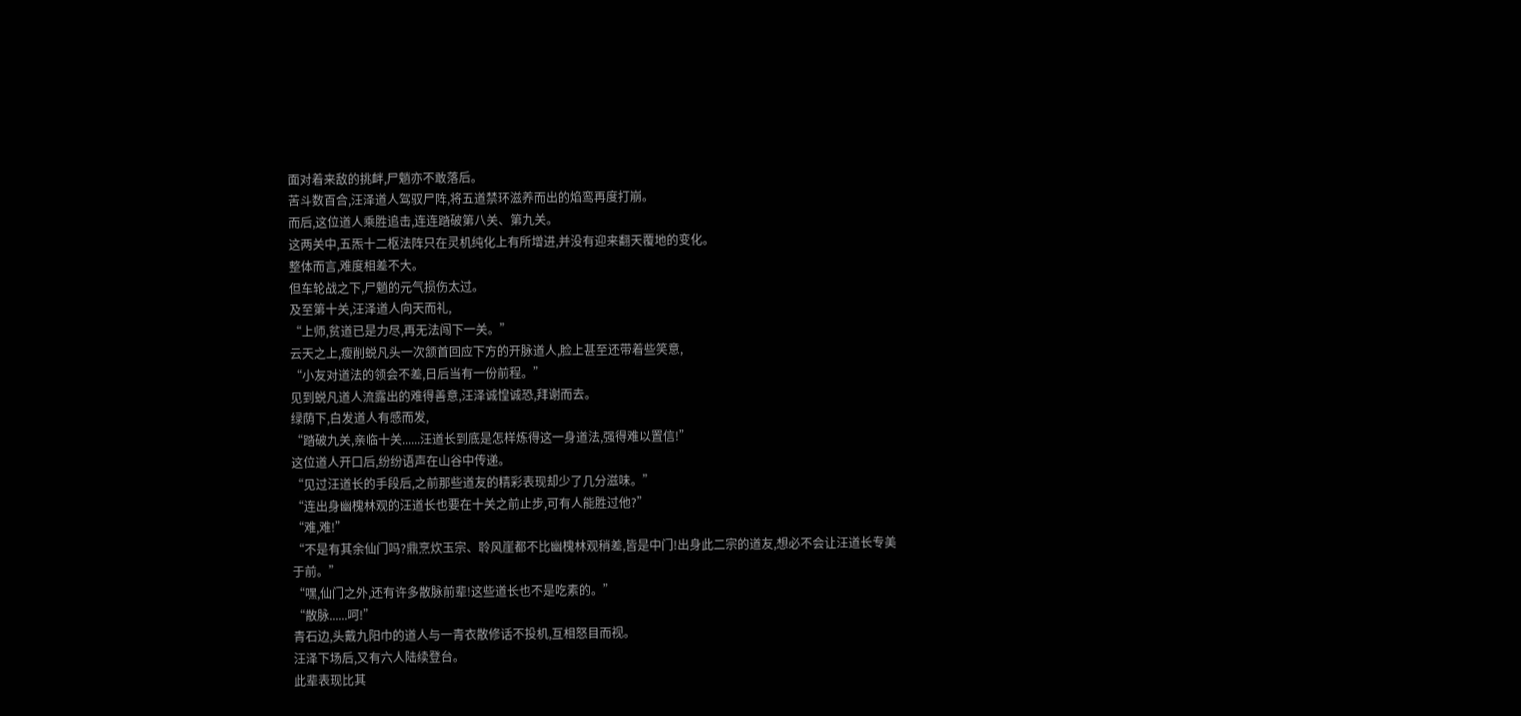面对着来敌的挑衅,尸魈亦不敢落后。
苦斗数百合,汪泽道人驾驭尸阵,将五道禁环滋养而出的焰鸾再度打崩。
而后,这位道人乘胜追击,连连踏破第八关、第九关。
这两关中,五炁十二枢法阵只在灵机纯化上有所增进,并没有迎来翻天覆地的变化。
整体而言,难度相差不大。
但车轮战之下,尸魈的元气损伤太过。
及至第十关,汪泽道人向天而礼,
“上师,贫道已是力尽,再无法闯下一关。”
云天之上,瘦削蜕凡头一次颔首回应下方的开脉道人,脸上甚至还带着些笑意,
“小友对道法的领会不差,日后当有一份前程。”
见到蜕凡道人流露出的难得善意,汪泽诚惶诚恐,拜谢而去。
绿荫下,白发道人有感而发,
“踏破九关,亲临十关......汪道长到底是怎样炼得这一身道法,强得难以置信!”
这位道人开口后,纷纷语声在山谷中传递。
“见过汪道长的手段后,之前那些道友的精彩表现却少了几分滋味。”
“连出身幽槐林观的汪道长也要在十关之前止步,可有人能胜过他?”
“难,难!”
“不是有其余仙门吗?鼎烹炊玉宗、聆风崖都不比幽槐林观稍差,皆是中门!出身此二宗的道友,想必不会让汪道长专美于前。”
“嘿,仙门之外,还有许多散脉前辈!这些道长也不是吃素的。”
“散脉......呵!”
青石边,头戴九阳巾的道人与一青衣散修话不投机,互相怒目而视。
汪泽下场后,又有六人陆续登台。
此辈表现比其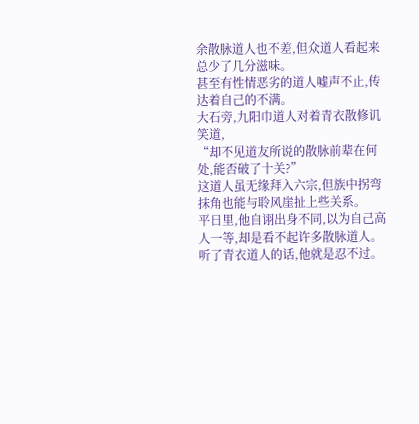余散脉道人也不差,但众道人看起来总少了几分滋味。
甚至有性情恶劣的道人嘘声不止,传达着自己的不满。
大石旁,九阳巾道人对着青衣散修讥笑道,
“却不见道友所说的散脉前辈在何处,能否破了十关?”
这道人虽无缘拜入六宗,但族中拐弯抹角也能与聆风崖扯上些关系。
平日里,他自诩出身不同,以为自己高人一等,却是看不起许多散脉道人。
听了青衣道人的话,他就是忍不过。